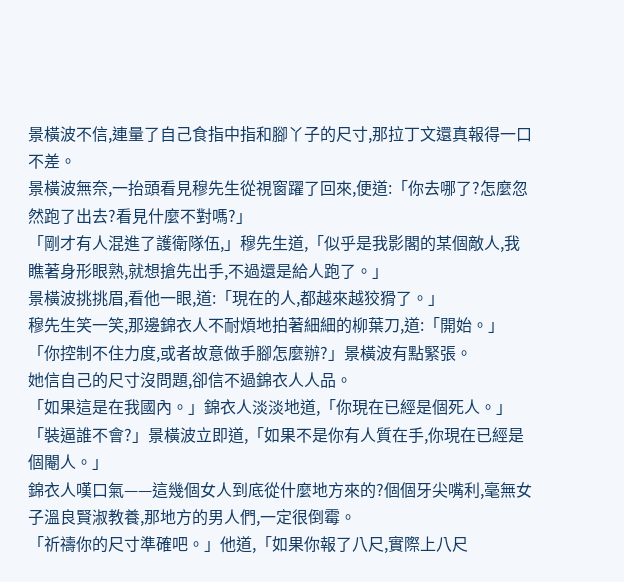景橫波不信,連量了自己食指中指和腳丫子的尺寸,那拉丁文還真報得一口不差。
景橫波無奈,一抬頭看見穆先生從視窗躍了回來,便道:「你去哪了?怎麼忽然跑了出去?看見什麼不對嗎?」
「剛才有人混進了護衛隊伍,」穆先生道,「似乎是我影閣的某個敵人,我瞧著身形眼熟,就想搶先出手,不過還是給人跑了。」
景橫波挑挑眉,看他一眼,道:「現在的人,都越來越狡猾了。」
穆先生笑一笑,那邊錦衣人不耐煩地拍著細細的柳葉刀,道:「開始。」
「你控制不住力度,或者故意做手腳怎麼辦?」景橫波有點緊張。
她信自己的尺寸沒問題,卻信不過錦衣人人品。
「如果這是在我國內。」錦衣人淡淡地道,「你現在已經是個死人。」
「裝逼誰不會?」景橫波立即道,「如果不是你有人質在手,你現在已經是個閹人。」
錦衣人嘆口氣——這幾個女人到底從什麼地方來的?個個牙尖嘴利,毫無女子溫良賢淑教養,那地方的男人們,一定很倒霉。
「祈禱你的尺寸準確吧。」他道,「如果你報了八尺,實際上八尺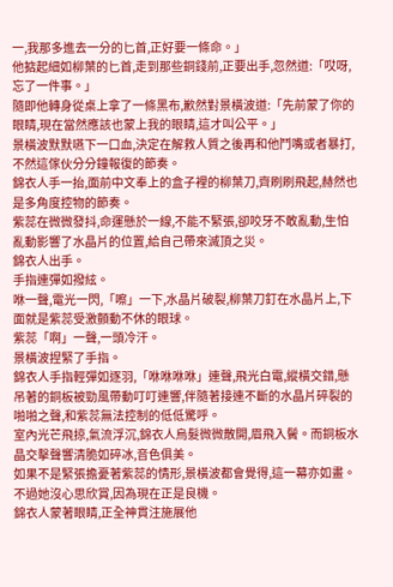一,我那多進去一分的匕首,正好要一條命。」
他掂起細如柳葉的匕首,走到那些銅錢前,正要出手,忽然道:「哎呀,忘了一件事。」
隨即他轉身從桌上拿了一條黑布,歉然對景橫波道:「先前蒙了你的眼睛,現在當然應該也蒙上我的眼睛,這才叫公平。」
景橫波默默嚥下一口血,決定在解救人質之後再和他鬥嘴或者暴打,不然這傢伙分分鐘報復的節奏。
錦衣人手一抬,面前中文奉上的盒子裡的柳葉刀,齊刷刷飛起,赫然也是多角度控物的節奏。
紫蕊在微微發抖,命運懸於一線,不能不緊張,卻咬牙不敢亂動,生怕亂動影響了水晶片的位置,給自己帶來滅頂之災。
錦衣人出手。
手指連彈如撥絃。
咻一聲,電光一閃,「嚓」一下,水晶片破裂,柳葉刀釘在水晶片上,下面就是紫蕊受激顫動不休的眼球。
紫蕊「啊」一聲,一頭冷汗。
景橫波捏緊了手指。
錦衣人手指輕彈如逐羽,「咻咻咻咻」連聲,飛光白電,縱橫交錯,懸吊著的銅板被勁風帶動叮叮連響,伴隨著接連不斷的水晶片碎裂的啪啪之聲,和紫蕊無法控制的低低驚呼。
室內光芒飛掠,氣流浮沉,錦衣人烏髮微微散開,眉飛入鬢。而銅板水晶交擊聲響清脆如碎冰,音色俱美。
如果不是緊張擔憂著紫蕊的情形,景橫波都會覺得,這一幕亦如畫。
不過她沒心思欣賞,因為現在正是良機。
錦衣人蒙著眼睛,正全神貫注施展他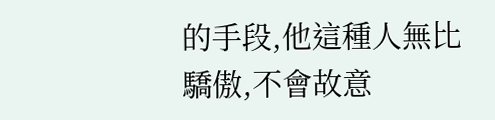的手段,他這種人無比驕傲,不會故意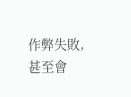作弊失敗,甚至會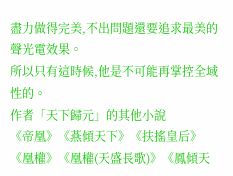盡力做得完美,不出問題還要追求最美的聲光電效果。
所以只有這時候,他是不可能再掌控全域性的。
作者「天下歸元」的其他小說
《帝凰》《燕傾天下》《扶搖皇后》《凰權》《凰權(天盛長歌)》《鳳傾天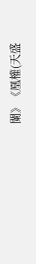闌》《凰權(天盛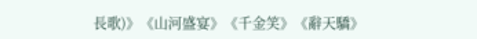長歌)》《山河盛宴》《千金笑》《辭天驕》